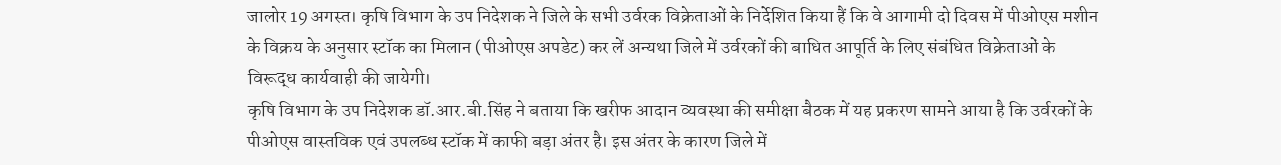जालोर 19 अगस्त। कृषि विभाग के उप निदेशक ने जिले के सभी उर्वरक विक्रेताओं के निर्देशित किया हैं कि वे आगामी दो दिवस में पीओएस मशीन के विक्रय के अनुसार स्टॉक का मिलान (पीओएस अपडेट) कर लें अन्यथा जिले में उर्वरकों की बाधित आपूर्ति के लिए संबंधित विक्रेताओं के विरूद्ध कार्यवाही की जायेगी।
कृषि विभाग के उप निदेशक डॉ.आर.बी.सिंह ने बताया कि खरीफ आदान व्यवस्था की समीक्षा बैठक में यह प्रकरण सामने आया है कि उर्वरकों के पीओएस वास्तविक एवं उपलब्ध स्टॉक में काफी बड़ा अंतर है। इस अंतर के कारण जिले में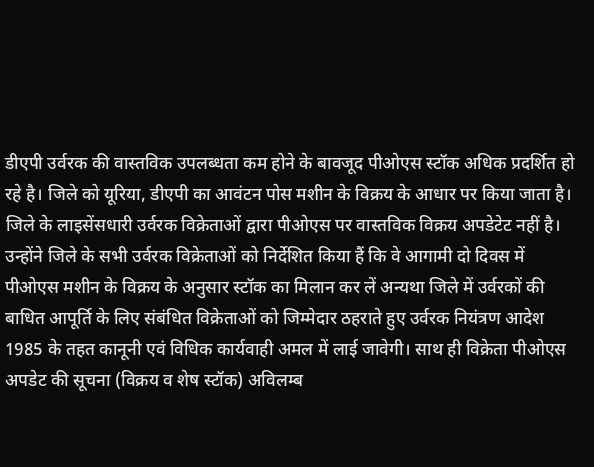डीएपी उर्वरक की वास्तविक उपलब्धता कम होने के बावजूद पीओएस स्टॉक अधिक प्रदर्शित हो रहे है। जिले को यूरिया, डीएपी का आवंटन पोस मशीन के विक्रय के आधार पर किया जाता है। जिले के लाइसेंसधारी उर्वरक विक्रेताओं द्वारा पीओएस पर वास्तविक विक्रय अपडेटेट नहीं है।
उन्होंने जिले के सभी उर्वरक विक्रेताओं को निर्देशित किया हैं कि वे आगामी दो दिवस में पीओएस मशीन के विक्रय के अनुसार स्टॉक का मिलान कर लें अन्यथा जिले में उर्वरकों की बाधित आपूर्ति के लिए संबंधित विक्रेताओं को जिम्मेदार ठहराते हुए उर्वरक नियंत्रण आदेश 1985 के तहत कानूनी एवं विधिक कार्यवाही अमल में लाई जावेगी। साथ ही विक्रेता पीओएस अपडेट की सूचना (विक्रय व शेष स्टॉक) अविलम्ब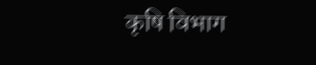कृषि विभाग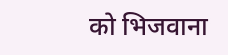को भिजवाना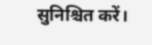सुनिश्चित करें।